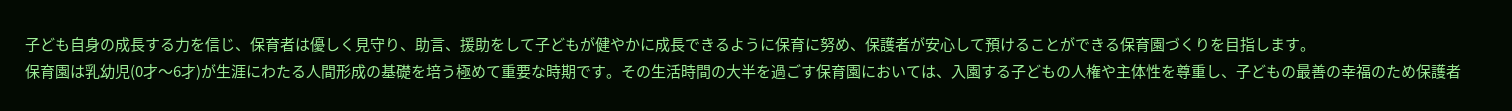子ども自身の成長する力を信じ、保育者は優しく見守り、助言、援助をして子どもが健やかに成長できるように保育に努め、保護者が安心して預けることができる保育園づくりを目指します。
保育園は乳幼児(0才〜6才)が生涯にわたる人間形成の基礎を培う極めて重要な時期です。その生活時間の大半を過ごす保育園においては、入園する子どもの人権や主体性を尊重し、子どもの最善の幸福のため保護者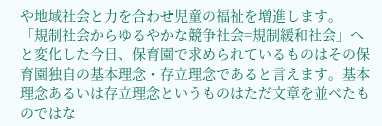や地域社会と力を合わせ児童の福祉を増進します。
「規制社会からゆるやかな競争社会=規制緩和社会」へと変化した今日、保育園で求められているものはその保育園独自の基本理念・存立理念であると言えます。基本理念あるいは存立理念というものはただ文章を並べたものではな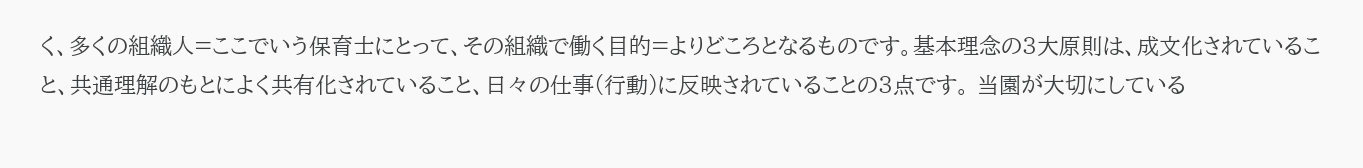く、多くの組織人=ここでいう保育士にとって、その組織で働く目的=よりどころとなるものです。基本理念の3大原則は、成文化されていること、共通理解のもとによく共有化されていること、日々の仕事(行動)に反映されていることの3点です。 当園が大切にしている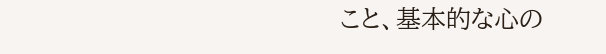こと、基本的な心の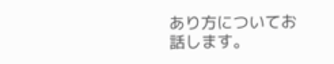あり方についてお話します。